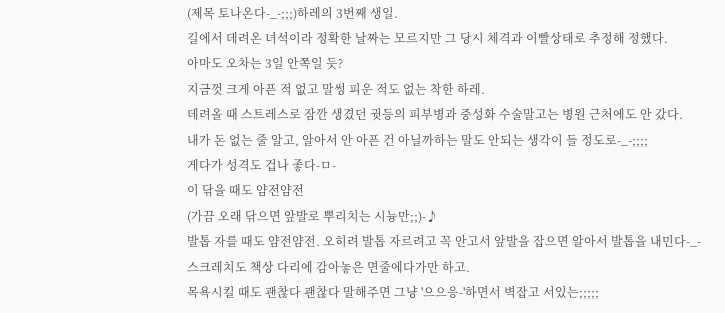(제목 토나온다-_-;;;)하레의 3번째 생일.
길에서 데려온 녀석이라 정확한 날짜는 모르지만 그 당시 체격과 이빨상태로 추정해 정했다.
아마도 오차는 3일 안쪽일 듯?
지금껏 크게 아픈 적 없고 말썽 피운 적도 없는 착한 하레.
데려올 때 스트레스로 잠깐 생겼던 귓등의 피부병과 중성화 수술말고는 병원 근처에도 안 갔다.
내가 돈 없는 줄 알고, 알아서 안 아픈 건 아닐까하는 말도 안되는 생각이 들 정도로-_-;;;;
게다가 성격도 겁나 좋다-ㅁ-
이 닦을 때도 얌전얌전
(가끔 오래 닦으면 앞발로 뿌리치는 시늉만;;)-♪
발톱 자를 때도 얌전얌전. 오히려 발톱 자르려고 꼭 안고서 앞발을 잡으면 알아서 발톱을 내민다-_-
스크레치도 책상 다리에 감아놓은 면줄에다가만 하고.
목욕시킬 때도 괜찮다 괜찮다 말해주면 그냥 '으으응-'하면서 벽잡고 서있는;;;;;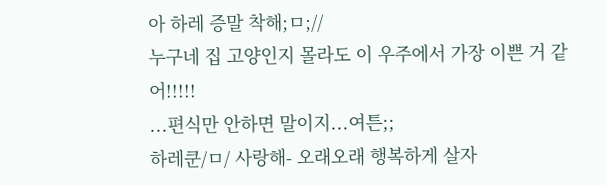아 하레 증말 착해;ㅁ;//
누구네 집 고양인지 몰라도 이 우주에서 가장 이쁜 거 같어!!!!!
...편식만 안하면 말이지...여튼;;
하레쿤/ㅁ/ 사랑해- 오래오래 행복하게 살자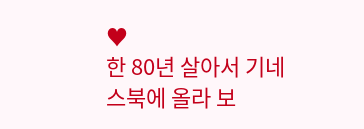♥
한 80년 살아서 기네스북에 올라 보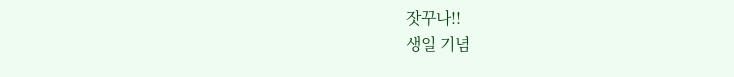잣꾸나!!
생일 기념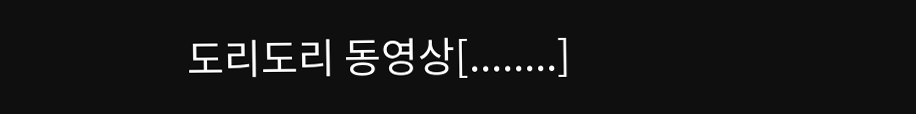도리도리 동영상[........]